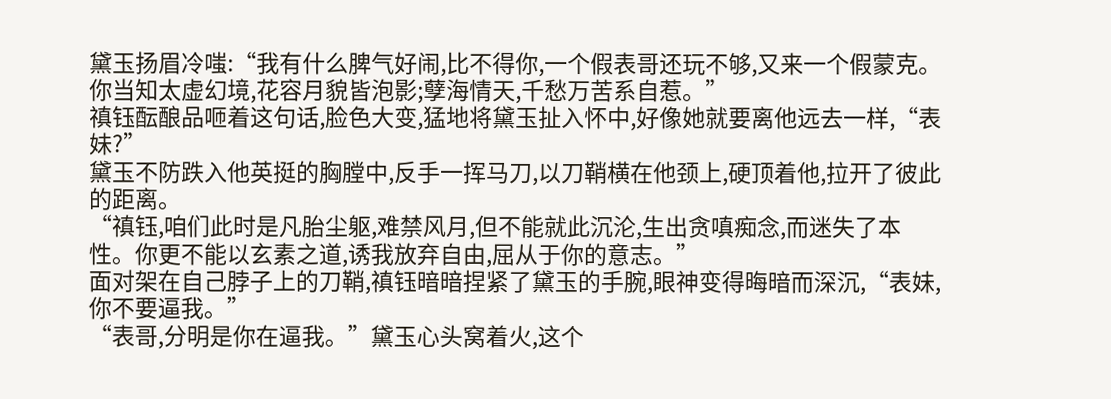黛玉扬眉冷嗤:“我有什么脾气好闹,比不得你,一个假表哥还玩不够,又来一个假蒙克。你当知太虚幻境,花容月貌皆泡影;孽海情天,千愁万苦系自惹。”
禛钰酝酿品咂着这句话,脸色大变,猛地将黛玉扯入怀中,好像她就要离他远去一样,“表妹?”
黛玉不防跌入他英挺的胸膛中,反手一挥马刀,以刀鞘横在他颈上,硬顶着他,拉开了彼此的距离。
“禛钰,咱们此时是凡胎尘躯,难禁风月,但不能就此沉沦,生出贪嗔痴念,而迷失了本性。你更不能以玄素之道,诱我放弃自由,屈从于你的意志。”
面对架在自己脖子上的刀鞘,禛钰暗暗捏紧了黛玉的手腕,眼神变得晦暗而深沉,“表妹,你不要逼我。”
“表哥,分明是你在逼我。”黛玉心头窝着火,这个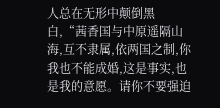人总在无形中颠倒黑白,“茜香国与中原遥隔山海,互不隶属,依两国之制,你我也不能成婚,这是事实,也是我的意愿。请你不要强迫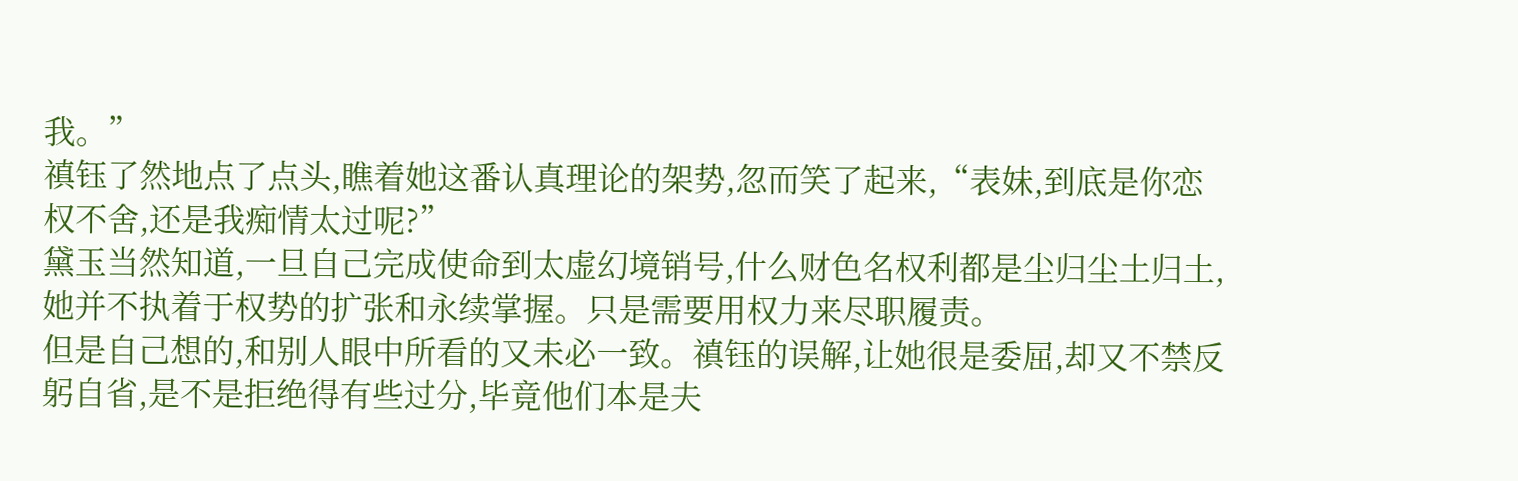我。”
禛钰了然地点了点头,瞧着她这番认真理论的架势,忽而笑了起来,“表妹,到底是你恋权不舍,还是我痴情太过呢?”
黛玉当然知道,一旦自己完成使命到太虚幻境销号,什么财色名权利都是尘归尘土归土,她并不执着于权势的扩张和永续掌握。只是需要用权力来尽职履责。
但是自己想的,和别人眼中所看的又未必一致。禛钰的误解,让她很是委屈,却又不禁反躬自省,是不是拒绝得有些过分,毕竟他们本是夫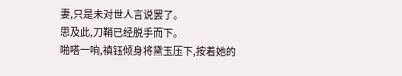妻,只是未对世人言说罢了。
思及此,刀鞘已经脱手而下。
啪嗒一响,禛钰倾身将黛玉压下,按着她的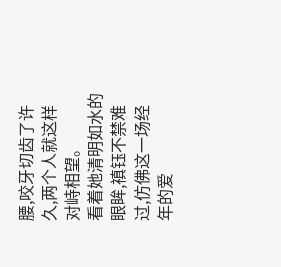腰,咬牙切齿了许久,两个人就这样对峙相望。
看着她清明如水的眼眸,禛钰不禁难过,仿佛这一场经年的爱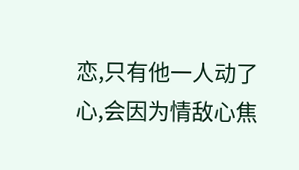恋,只有他一人动了心,会因为情敌心焦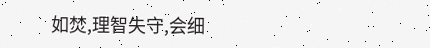如焚,理智失守,会细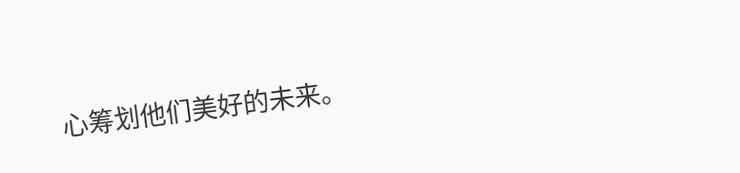心筹划他们美好的未来。